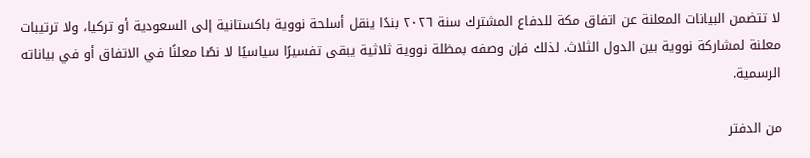لا تتضمن البيانات المعلنة عن اتفاق مكة للدفاع المشترك سنة ٢٠٢٦ بندًا ينقل أسلحة نووية باكستانية إلى السعودية أو تركيا، ولا ترتيبات معلنة لمشاركة نووية بين الدول الثلاث. لذلك فإن وصفه بمظلة نووية ثلاثية يبقى تفسيرًا سياسيًا لا نصًا معلنًا في الاتفاق أو في بياناته الرسمية.

من الدفتر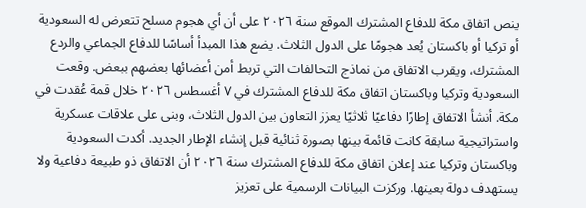ينص اتفاق مكة للدفاع المشترك الموقع سنة ٢٠٢٦ على أن أي هجوم مسلح تتعرض له السعودية أو تركيا أو باكستان يُعد هجومًا على الدول الثلاث. يضع هذا المبدأ أساسًا للدفاع الجماعي والردع المشترك، ويقرب الاتفاق من نماذج التحالفات التي تربط أمن أعضائها بعضهم ببعض. وقعت السعودية وتركيا وباكستان اتفاق مكة للدفاع المشترك في ٧ أغسطس ٢٠٢٦ خلال قمة عُقدت في مكة. أنشأ الاتفاق إطارًا دفاعيًا ثلاثيًا يعزز التعاون بين الدول الثلاث، وبنى على علاقات عسكرية واستراتيجية سابقة كانت قائمة بينها بصورة ثنائية قبل إنشاء الإطار الجديد. أكدت السعودية وباكستان وتركيا عند إعلان اتفاق مكة للدفاع المشترك سنة ٢٠٢٦ أن الاتفاق ذو طبيعة دفاعية ولا يستهدف دولة بعينها. وركزت البيانات الرسمية على تعزيز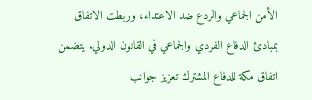الأمن الجماعي والردع ضد الاعتداء، وربطت الاتفاق بمبادئ الدفاع الفردي والجماعي في القانون الدولي. يتضمن اتفاق مكة للدفاع المشترك تعزيز جوانب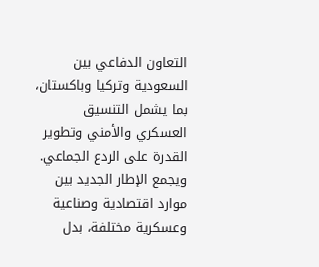التعاون الدفاعي بين السعودية وتركيا وباكستان، بما يشمل التنسيق العسكري والأمني وتطوير القدرة على الردع الجماعي. ويجمع الإطار الجديد بين موارد اقتصادية وصناعية وعسكرية مختلفة، بدل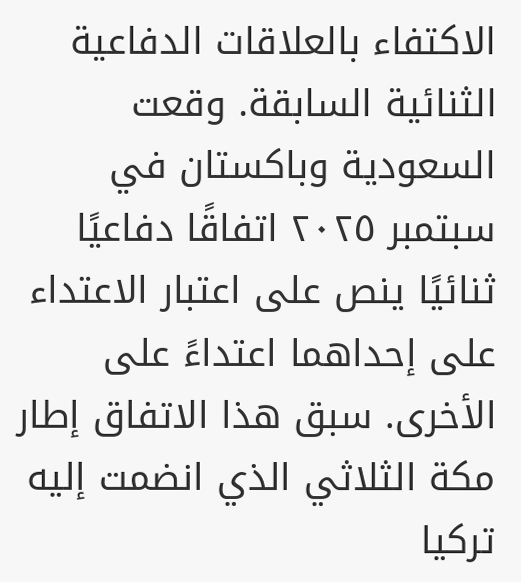الاكتفاء بالعلاقات الدفاعية الثنائية السابقة. وقعت السعودية وباكستان في سبتمبر ٢٠٢٥ اتفاقًا دفاعيًا ثنائيًا ينص على اعتبار الاعتداء على إحداهما اعتداءً على الأخرى. سبق هذا الاتفاق إطار مكة الثلاثي الذي انضمت إليه تركيا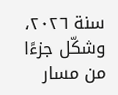سنة ٢٠٢٦، وشكّل جزءًا من مسار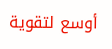أوسع لتقوية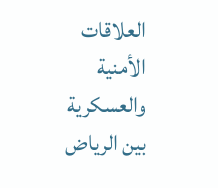العلاقات الأمنية والعسكرية بين الرياض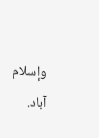وإسلام آباد.